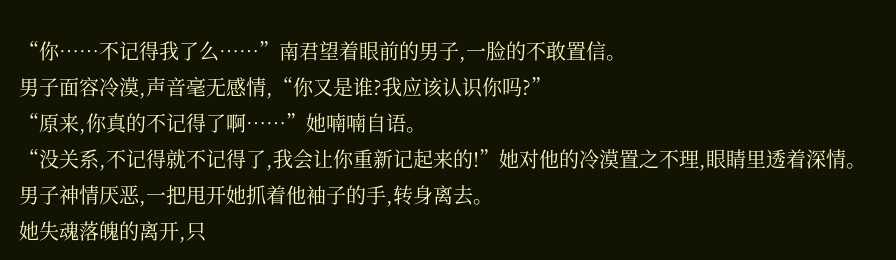“你……不记得我了么……”南君望着眼前的男子,一脸的不敢置信。
男子面容冷漠,声音毫无感情,“你又是谁?我应该认识你吗?”
“原来,你真的不记得了啊……”她喃喃自语。
“没关系,不记得就不记得了,我会让你重新记起来的!”她对他的冷漠置之不理,眼睛里透着深情。
男子神情厌恶,一把甩开她抓着他袖子的手,转身离去。
她失魂落魄的离开,只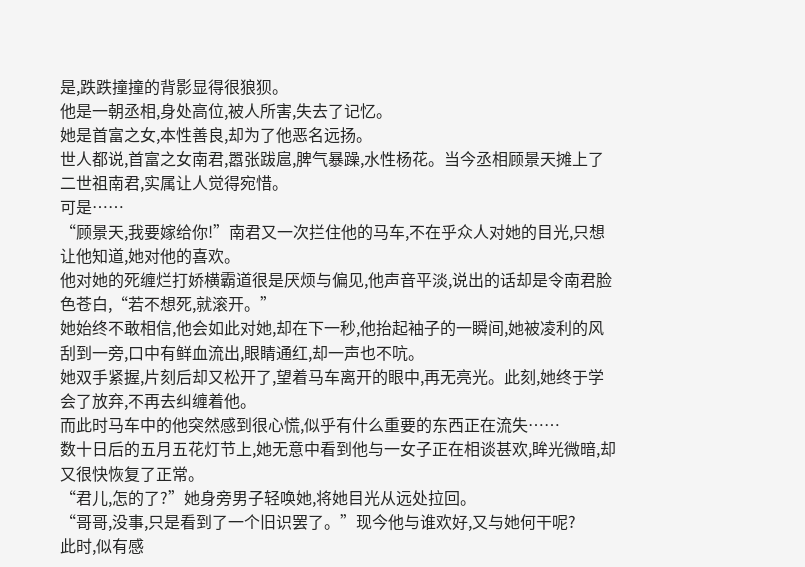是,跌跌撞撞的背影显得很狼狈。
他是一朝丞相,身处高位,被人所害,失去了记忆。
她是首富之女,本性善良,却为了他恶名远扬。
世人都说,首富之女南君,嚣张跋扈,脾气暴躁,水性杨花。当今丞相顾景天摊上了二世祖南君,实属让人觉得宛惜。
可是……
“顾景天,我要嫁给你!”南君又一次拦住他的马车,不在乎众人对她的目光,只想让他知道,她对他的喜欢。
他对她的死缠烂打娇横霸道很是厌烦与偏见,他声音平淡,说出的话却是令南君脸色苍白,“若不想死,就滚开。”
她始终不敢相信,他会如此对她,却在下一秒,他抬起袖子的一瞬间,她被凌利的风刮到一旁,口中有鲜血流出,眼睛通红,却一声也不吭。
她双手紧握,片刻后却又松开了,望着马车离开的眼中,再无亮光。此刻,她终于学会了放弃,不再去纠缠着他。
而此时马车中的他突然感到很心慌,似乎有什么重要的东西正在流失……
数十日后的五月五花灯节上,她无意中看到他与一女子正在相谈甚欢,眸光微暗,却又很快恢复了正常。
“君儿,怎的了?”她身旁男子轻唤她,将她目光从远处拉回。
“哥哥,没事,只是看到了一个旧识罢了。”现今他与谁欢好,又与她何干呢?
此时,似有感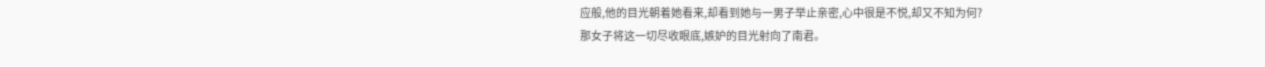应般,他的目光朝着她看来,却看到她与一男子举止亲密,心中很是不悦,却又不知为何?
那女子将这一切尽收眼底,嫉妒的目光射向了南君。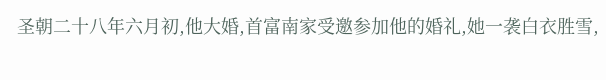圣朝二十八年六月初,他大婚,首富南家受邀参加他的婚礼,她一袭白衣胜雪,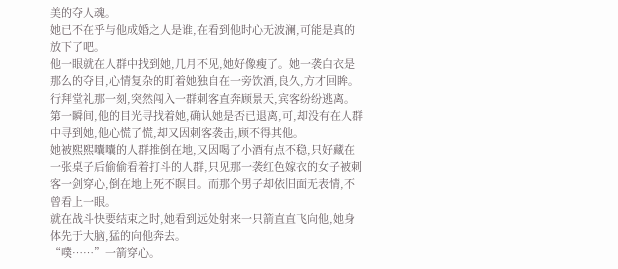美的夺人魂。
她已不在乎与他成婚之人是谁,在看到他时心无波澜,可能是真的放下了吧。
他一眼就在人群中找到她,几月不见,她好像瘦了。她一袭白衣是那么的夺目,心情复杂的盯着她独自在一旁饮酒,良久,方才回眸。
行拜堂礼那一刻,突然闯入一群刺客直奔顾景天,宾客纷纷逃离。第一瞬间,他的目光寻找着她,确认她是否已退离,可,却没有在人群中寻到她,他心慌了慌,却又因刺客袭击,顾不得其他。
她被熙熙囔囔的人群推倒在地,又因喝了小酒有点不稳,只好藏在一张桌子后偷偷看着打斗的人群,只见那一袭红色嫁衣的女子被刺客一剑穿心,倒在地上死不瞑目。而那个男子却依旧面无表情,不曾看上一眼。
就在战斗快要结束之时,她看到远处射来一只箭直直飞向他,她身体先于大脑,猛的向他奔去。
“噗……”一箭穿心。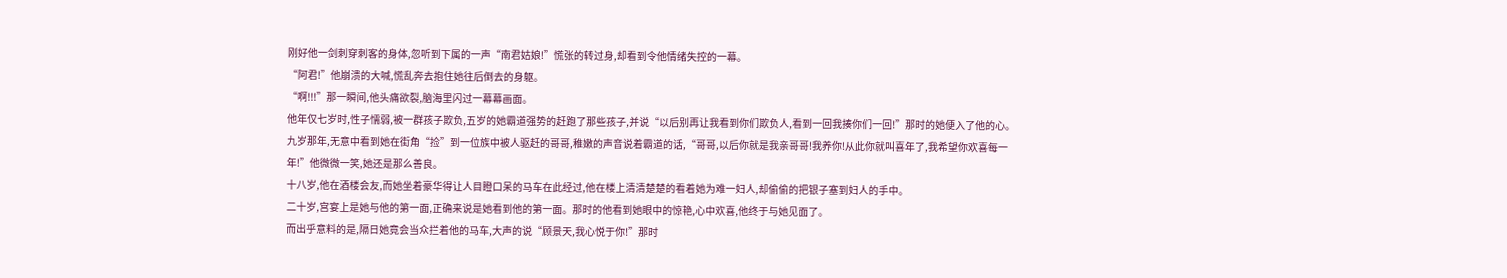刚好他一剑刺穿刺客的身体,忽听到下属的一声“南君姑娘!”慌张的转过身,却看到令他情绪失控的一幕。
“阿君!”他崩溃的大喊,慌乱奔去抱住她往后倒去的身躯。
“啊!!!”那一瞬间,他头痛欲裂,脑海里闪过一幕幕画面。
他年仅七岁时,性子懦弱,被一群孩子欺负,五岁的她霸道强势的赶跑了那些孩子,并说“以后别再让我看到你们欺负人,看到一回我揍你们一回!”那时的她便入了他的心。
九岁那年,无意中看到她在街角“捡”到一位族中被人驱赶的哥哥,稚嫩的声音说着霸道的话,“哥哥,以后你就是我亲哥哥!我养你!从此你就叫喜年了,我希望你欢喜每一年!”他微微一笑,她还是那么善良。
十八岁,他在酒楼会友,而她坐着豪华得让人目瞪口呆的马车在此经过,他在楼上清清楚楚的看着她为难一妇人,却偷偷的把银子塞到妇人的手中。
二十岁,宫宴上是她与他的第一面,正确来说是她看到他的第一面。那时的他看到她眼中的惊艳,心中欢喜,他终于与她见面了。
而出乎意料的是,隔日她竟会当众拦着他的马车,大声的说“顾景天,我心悦于你!”那时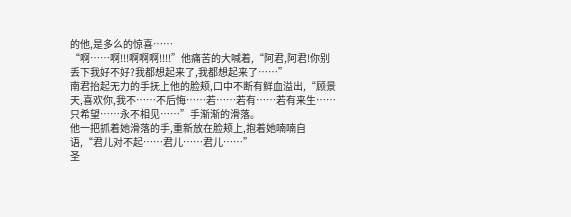的他,是多么的惊喜……
“啊……啊!!!啊啊啊!!!!”他痛苦的大喊着,“阿君,阿君!你别丢下我好不好?我都想起来了,我都想起来了……”
南君抬起无力的手抚上他的脸颊,口中不断有鲜血溢出,“顾景天,喜欢你,我不……不后悔……若……若有……若有来生……只希望……永不相见……”手渐渐的滑落。
他一把抓着她滑落的手,重新放在脸颊上,抱着她喃喃自语,“君儿对不起……君儿……君儿……”
圣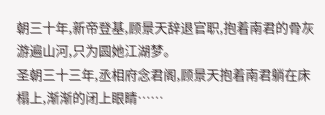朝三十年,新帝登基,顾景天辞退官职,抱着南君的骨灰游遍山河,只为圆她江湖梦。
圣朝三十三年,丞相府念君阁,顾景天抱着南君躺在床榻上,渐渐的闭上眼睛……